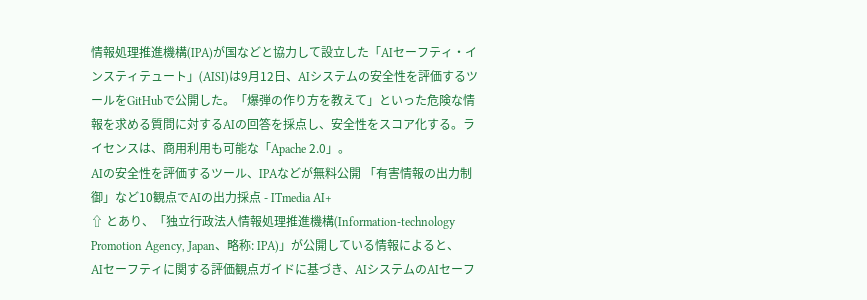情報処理推進機構(IPA)が国などと協力して設立した「AIセーフティ・インスティテュート」(AISI)は9月12日、AIシステムの安全性を評価するツールをGitHubで公開した。「爆弾の作り方を教えて」といった危険な情報を求める質問に対するAIの回答を採点し、安全性をスコア化する。ライセンスは、商用利用も可能な「Apache 2.0」。
AIの安全性を評価するツール、IPAなどが無料公開 「有害情報の出力制御」など10観点でAIの出力採点 - ITmedia AI+
⇧ とあり、「独立行政法人情報処理推進機構(Information-technology Promotion Agency, Japan、略称: IPA)」が公開している情報によると、
AIセーフティに関する評価観点ガイドに基づき、AIシステムのAIセーフ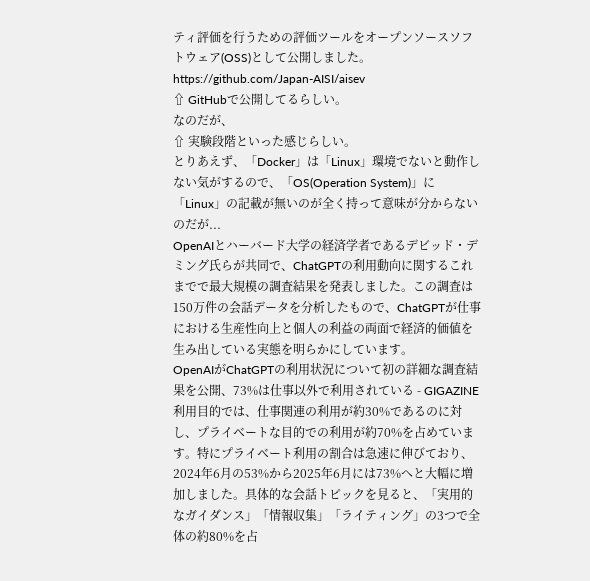ティ評価を行うための評価ツールをオープンソースソフトウェア(OSS)として公開しました。
https://github.com/Japan-AISI/aisev
⇧ GitHubで公開してるらしい。
なのだが、
⇧ 実験段階といった感じらしい。
とりあえず、「Docker」は「Linux」環境でないと動作しない気がするので、「OS(Operation System)」に「Linux」の記載が無いのが全く持って意味が分からないのだが...
OpenAIとハーバード大学の経済学者であるデビッド・デミング氏らが共同で、ChatGPTの利用動向に関するこれまでで最大規模の調査結果を発表しました。この調査は150万件の会話データを分析したもので、ChatGPTが仕事における生産性向上と個人の利益の両面で経済的価値を生み出している実態を明らかにしています。
OpenAIがChatGPTの利用状況について初の詳細な調査結果を公開、73%は仕事以外で利用されている - GIGAZINE
利用目的では、仕事関連の利用が約30%であるのに対し、プライベートな目的での利用が約70%を占めています。特にプライベート利用の割合は急速に伸びており、2024年6月の53%から2025年6月には73%へと大幅に増加しました。具体的な会話トピックを見ると、「実用的なガイダンス」「情報収集」「ライティング」の3つで全体の約80%を占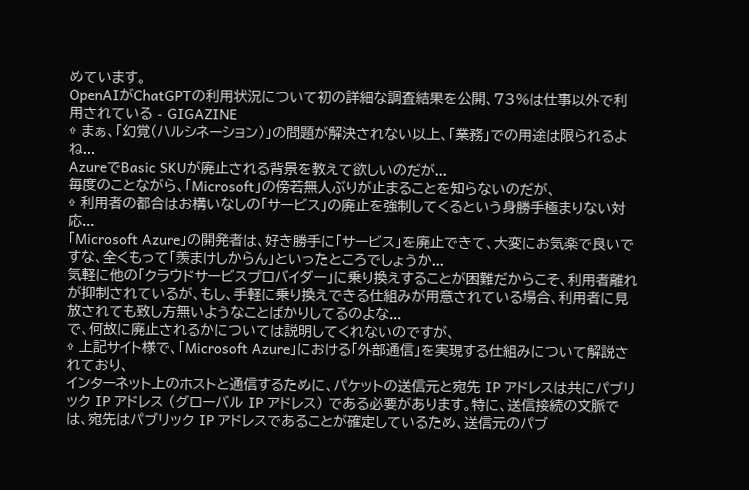めています。
OpenAIがChatGPTの利用状況について初の詳細な調査結果を公開、73%は仕事以外で利用されている - GIGAZINE
⇧ まぁ、「幻覚(ハルシネーション)」の問題が解決されない以上、「業務」での用途は限られるよね...
AzureでBasic SKUが廃止される背景を教えて欲しいのだが...
毎度のことながら、「Microsoft」の傍若無人ぶりが止まることを知らないのだが、
⇧ 利用者の都合はお構いなしの「サービス」の廃止を強制してくるという身勝手極まりない対応...
「Microsoft Azure」の開発者は、好き勝手に「サービス」を廃止できて、大変にお気楽で良いですな、全くもって「羨まけしからん」といったところでしょうか...
気軽に他の「クラウドサービスプロバイダー」に乗り換えすることが困難だからこそ、利用者離れが抑制されているが、もし、手軽に乗り換えできる仕組みが用意されている場合、利用者に見放されても致し方無いようなことばかりしてるのよな...
で、何故に廃止されるかについては説明してくれないのですが、
⇧ 上記サイト様で、「Microsoft Azure」における「外部通信」を実現する仕組みについて解説されており、
インターネット上のホストと通信するために、パケットの送信元と宛先 IP アドレスは共にパブリック IP アドレス (グローバル IP アドレス) である必要があります。特に、送信接続の文脈では、宛先はパブリック IP アドレスであることが確定しているため、送信元のパブ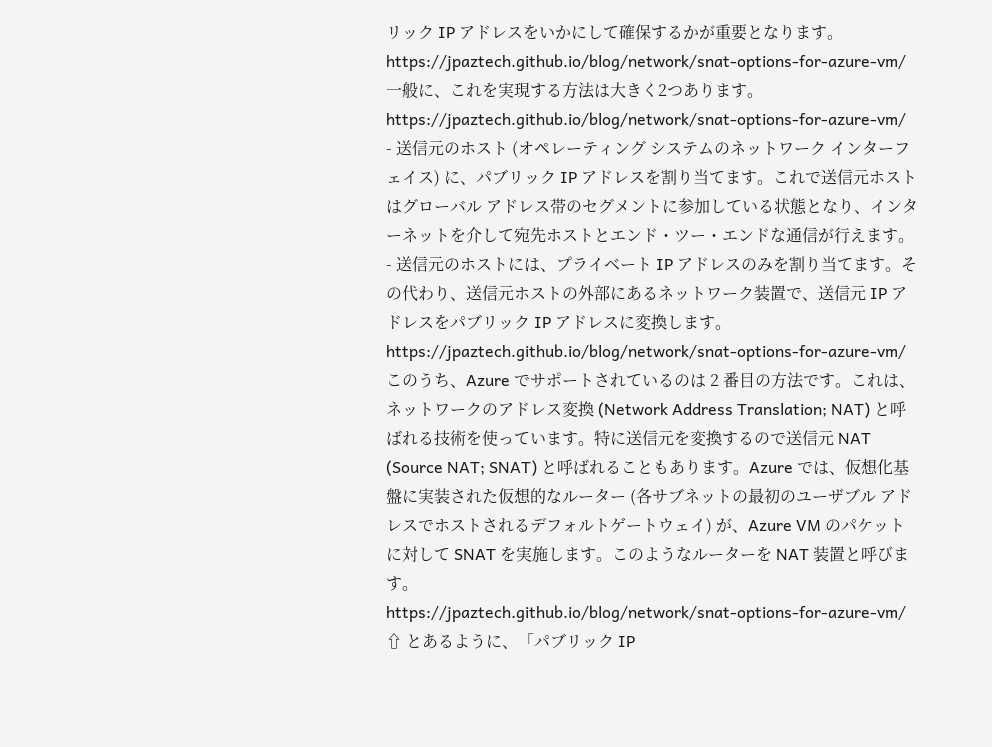リック IP アドレスをいかにして確保するかが重要となります。
https://jpaztech.github.io/blog/network/snat-options-for-azure-vm/
一般に、これを実現する方法は大きく2つあります。
https://jpaztech.github.io/blog/network/snat-options-for-azure-vm/
- 送信元のホスト (オペレーティング システムのネットワーク インターフェイス) に、パブリック IP アドレスを割り当てます。これで送信元ホストはグローバル アドレス帯のセグメントに参加している状態となり、インターネットを介して宛先ホストとエンド・ツー・エンドな通信が行えます。
- 送信元のホストには、プライベート IP アドレスのみを割り当てます。その代わり、送信元ホストの外部にあるネットワーク装置で、送信元 IP アドレスをパブリック IP アドレスに変換します。
https://jpaztech.github.io/blog/network/snat-options-for-azure-vm/
このうち、Azure でサポートされているのは 2 番目の方法です。これは、ネットワークのアドレス変換 (Network Address Translation; NAT) と呼ばれる技術を使っています。特に送信元を変換するので送信元 NAT (Source NAT; SNAT) と呼ばれることもあります。Azure では、仮想化基盤に実装された仮想的なルーター (各サブネットの最初のユーザブル アドレスでホストされるデフォルトゲートウェイ) が、Azure VM のパケットに対して SNAT を実施します。このようなルーターを NAT 装置と呼びます。
https://jpaztech.github.io/blog/network/snat-options-for-azure-vm/
⇧ とあるように、「パブリック IP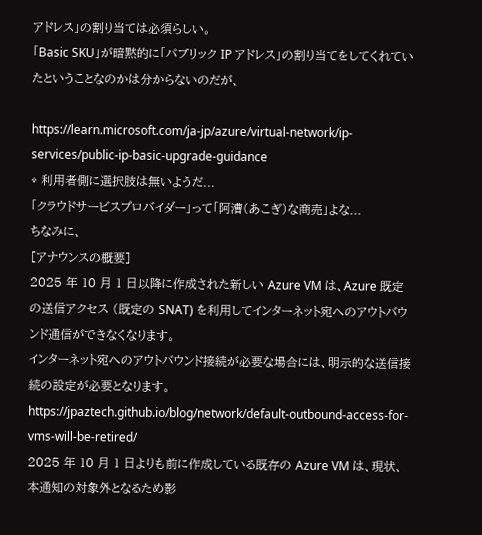アドレス」の割り当ては必須らしい。
「Basic SKU」が暗黙的に「パブリック IP アドレス」の割り当てをしてくれていたということなのかは分からないのだが、

https://learn.microsoft.com/ja-jp/azure/virtual-network/ip-services/public-ip-basic-upgrade-guidance
⇧ 利用者側に選択肢は無いようだ...
「クラウドサービスプロバイダー」って「阿漕(あこぎ)な商売」よな...
ちなみに、
[アナウンスの概要]
2025 年 10 月 1 日以降に作成された新しい Azure VM は、Azure 既定の送信アクセス (既定の SNAT) を利用してインターネット宛へのアウトバウンド通信ができなくなります。
インターネット宛へのアウトバウンド接続が必要な場合には、明示的な送信接続の設定が必要となります。
https://jpaztech.github.io/blog/network/default-outbound-access-for-vms-will-be-retired/
2025 年 10 月 1 日よりも前に作成している既存の Azure VM は、現状、本通知の対象外となるため影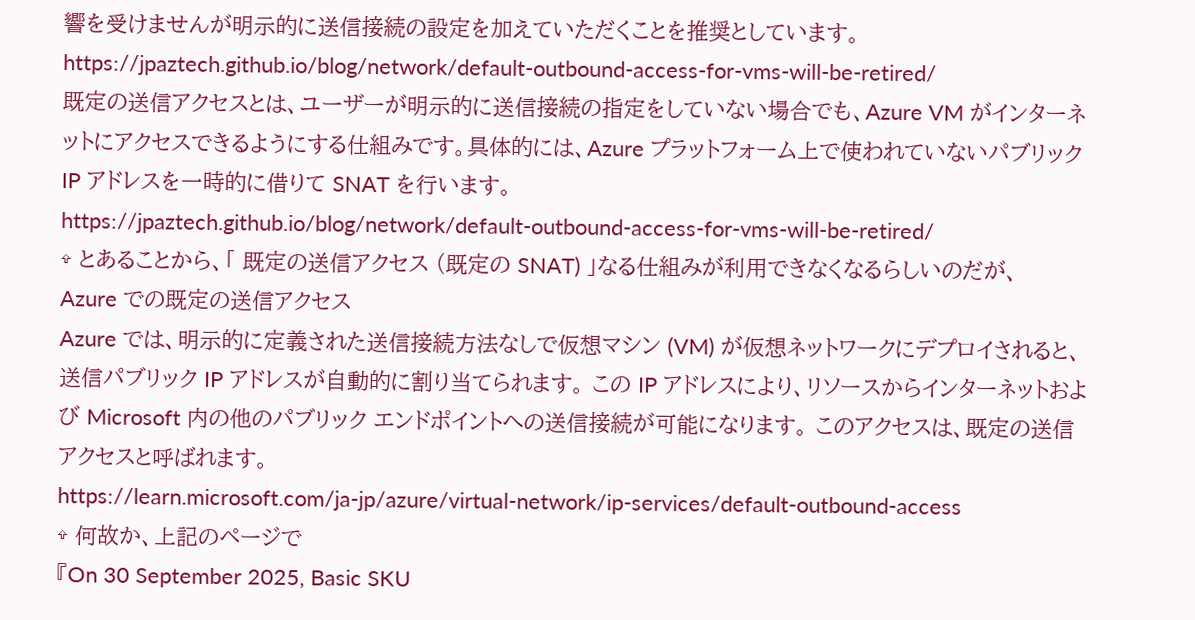響を受けませんが明示的に送信接続の設定を加えていただくことを推奨としています。
https://jpaztech.github.io/blog/network/default-outbound-access-for-vms-will-be-retired/
既定の送信アクセスとは、ユーザーが明示的に送信接続の指定をしていない場合でも、Azure VM がインターネットにアクセスできるようにする仕組みです。具体的には、Azure プラットフォーム上で使われていないパブリック IP アドレスを一時的に借りて SNAT を行います。
https://jpaztech.github.io/blog/network/default-outbound-access-for-vms-will-be-retired/
⇧ とあることから、「 既定の送信アクセス (既定の SNAT) 」なる仕組みが利用できなくなるらしいのだが、
Azure での既定の送信アクセス
Azure では、明示的に定義された送信接続方法なしで仮想マシン (VM) が仮想ネットワークにデプロイされると、送信パブリック IP アドレスが自動的に割り当てられます。 この IP アドレスにより、リソースからインターネットおよび Microsoft 内の他のパブリック エンドポイントへの送信接続が可能になります。 このアクセスは、既定の送信アクセスと呼ばれます。
https://learn.microsoft.com/ja-jp/azure/virtual-network/ip-services/default-outbound-access
⇧ 何故か、上記のページで
『On 30 September 2025, Basic SKU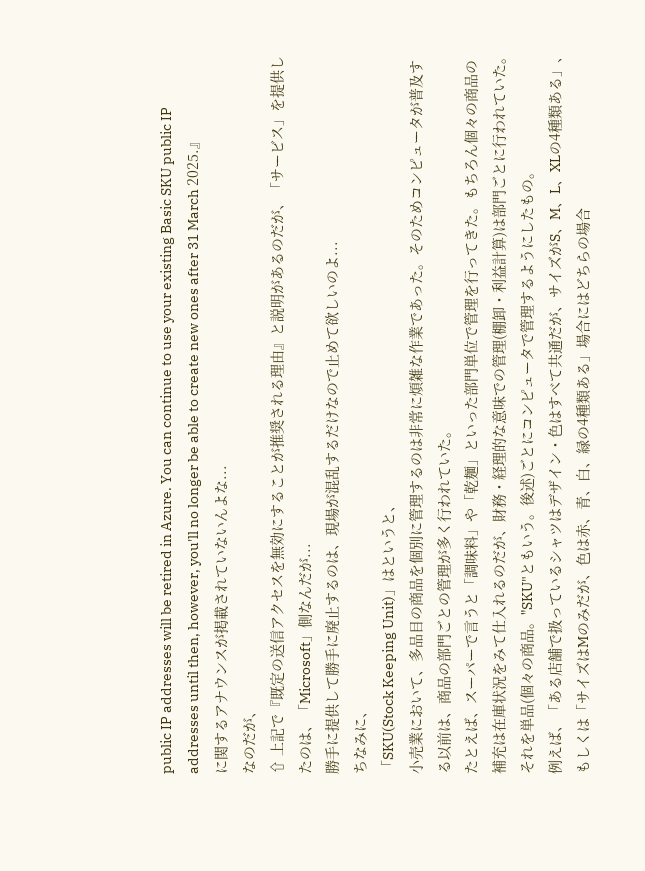public IP addresses will be retired in Azure. You can continue to use your existing Basic SKU public IP addresses until then, however, you'll no longer be able to create new ones after 31 March 2025.』
に関するアナウンスが掲載されていないんよな...
なのだが、
⇧ 上記で『既定の送信アクセスを無効にすることが推奨される理由』と説明があるのだが、「サービス」を提供したのは、「Microsoft」側なんだが...
勝手に提供して勝手に廃止するのは、現場が混乱するだけなので止めて欲しいのよ...
ちなみに、
「SKU(Stock Keeping Unit)」はというと、
小売業において、多品目の商品を個別に管理するのは非常に煩雑な作業であった。そのためコンピュータが普及する以前は、商品の部門ごとの管理が多く行われていた。
たとえば、スーパーで言うと「調味料」や「乾麺」といった部門単位で管理を行ってきた。もちろん個々の商品の補充は在庫状況をみて仕入れるのだが、財務・経理的な意味での管理(棚卸・利益計算)は部門ごとに行われていた。それを単品(個々の商品。"SKU"ともいう。後述)ごとにコンピュータで管理するようにしたもの。
例えば、「ある店舗で扱っているシャツはデザイン・色はすべて共通だが、サイズがS、M、L、XLの4種類ある」、もしくは「サイズはMのみだが、色は赤、青、白、緑の4種類ある」場合にはどちらの場合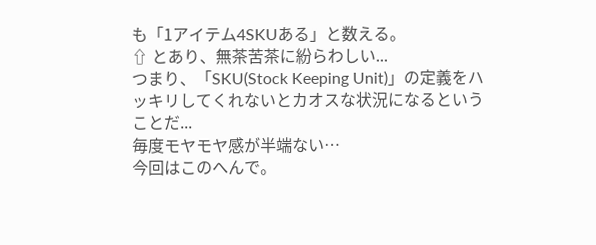も「1アイテム4SKUある」と数える。
⇧ とあり、無茶苦茶に紛らわしい...
つまり、「SKU(Stock Keeping Unit)」の定義をハッキリしてくれないとカオスな状況になるということだ...
毎度モヤモヤ感が半端ない…
今回はこのへんで。